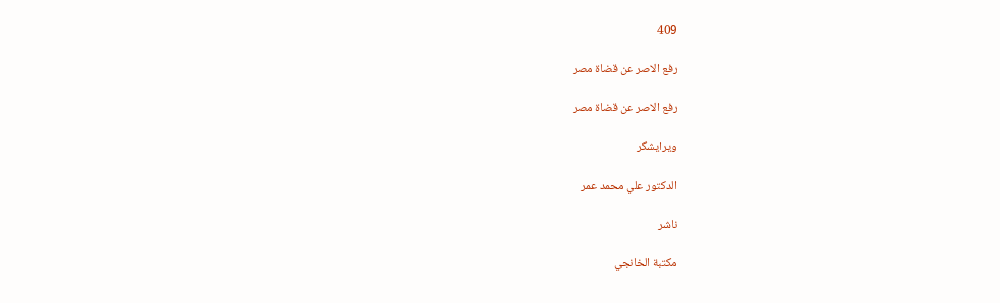409

رفع الاصر عن قضاة مصر

رفع الاصر عن قضاة مصر

ویرایشگر

الدكتور علي محمد عمر

ناشر

مكتبة الخانجي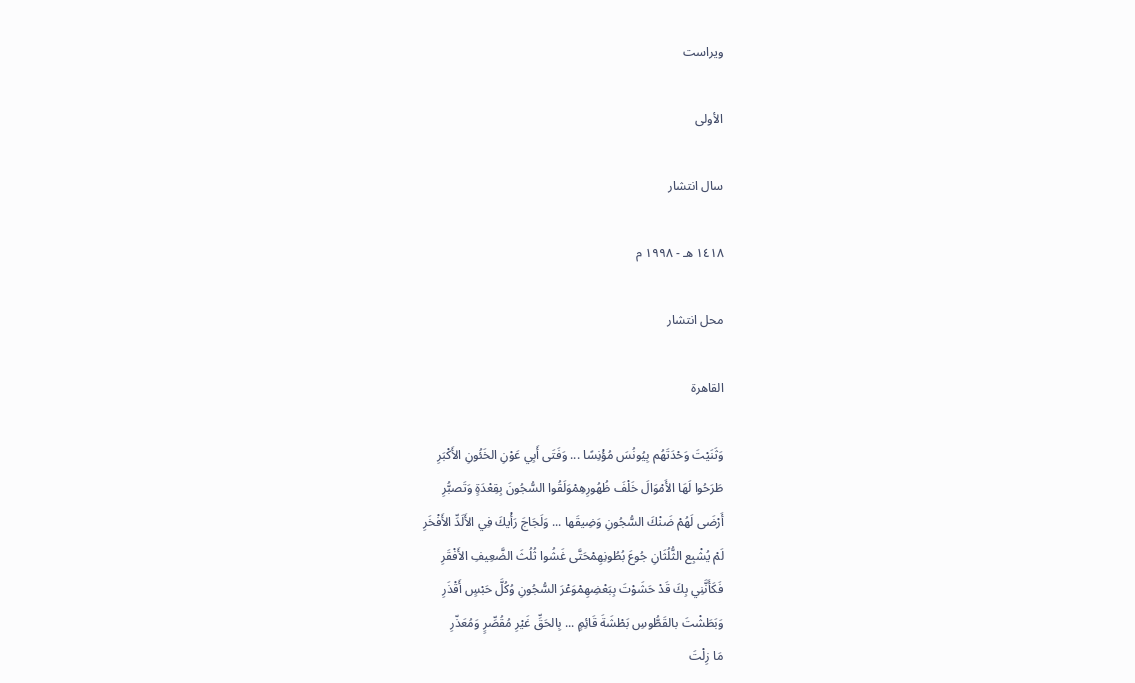ویراست

الأولى

سال انتشار

١٤١٨ هـ - ١٩٩٨ م

محل انتشار

القاهرة

وَثَنَيْتَ وَحْدَتَهُم بِيُونُسَ مُؤْنِسًا ... وَفَتَى أَبِي عَوْنِ الخَئُونِ الأَكْبَرِ
طَرَحُوا لَهَا الأَمْوَالَ خَلْفَ ظُهُورِهِمْوَلَقُوا السُّجُونَ بِقِعْدَةٍ وَتَصبُّرِ
أَرْضَى لَهُمْ ضَنْكَ السُّجُونِ وَضِيقَها ... وَلَجَاجَ رَأْيكَ فِي الأَلَدِّ الأَفْخَرِ
لَمْ يُشْبِع الثُّلُثَانِ جُوعَ بُطُونِهِمْحَتَّى غَشُوا ثُلُثَ الضَّعِيفِ الأَفْقَرِ
فَكَأَنَّنِي بِكَ قَدْ حَشَوْتَ بِبَعْضِهِمْوَعْرَ السُّجُونِ وُكُلَّ حَبْسٍ أَقْذَرِ
وَبَطَشْتَ بالقَطُّوسِ بَطْشَةَ قَائِمٍ ... بِالحَقِّ غَيْرِ مُقُصِّرٍ وَمُعَذّرِ
مَا زِلْتَ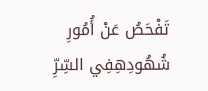تَفْحَصُ عَنْ أُمُورِ شُهُودِهِفِي السِّرِّ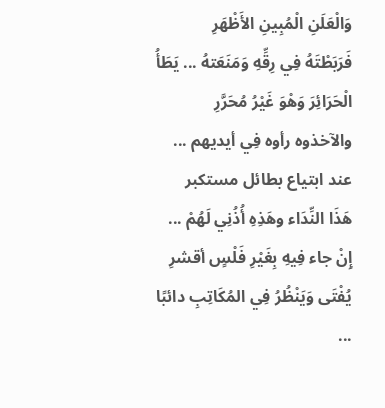وَالْعَلَنِ الْمُبِينِ الأَظْهَرِ
فَرَبَطْتَهُ فِي رِقِّهِ وَمَنَعَتهُ ... يَطَأُ الْحَرَائِرَ وَهْوَ غَيْرُ مُحَرَّرِ
والآخذوه رأوه فِي أيديهم ... عند ابتياع بطائل مستكبر
هَذَا النِّدَاء وهَذِهِ أُذُنِي لَهُمْ ... إِنْ جاء فِيهِ بِغَيْرِ فَلْسٍ أقشرِ
يُفْتَى وَيَنْظُرُ فِي المُكَاتِبِ دائبًا ...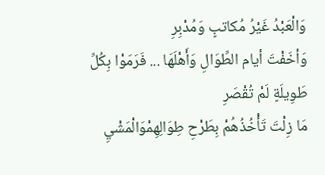وَالْعَبْدُ غَيْرُ مُكاتبٍ وَمُدْبِرِ
وَأخَفْتَ أيام الطِّوَالِ وَأَهْلَهَا ... فَرَمَوْا بِكُلِّ طَوِيلَةٍ لَمْ تُقْصَرِ
مَا زِلْتَ تَأْخُذُهُمْ بِطَرْحِ طِوَالِهِمْوَالْمَشْيِ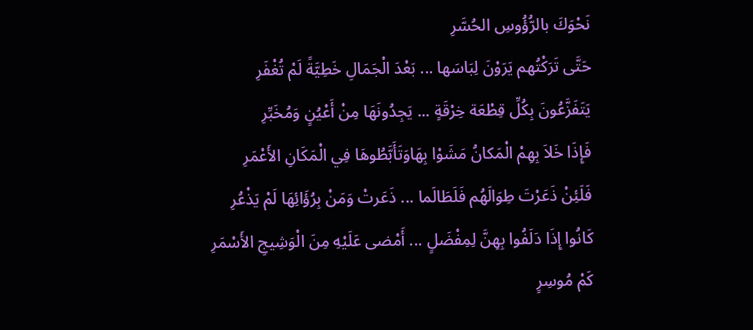نَحْوَكَ بالرُّؤُوسِ الحُسَّرِ
حَتَّى تَرَكْتُهم يَرَوْنَ لِبَاسَها ... بَعْدَ الْجَمَالِ خَطِيَّةً لَمْ تُغْفَرِ
يَتَفَزَّعُونَ بِكُلِّ قِطْعَة خِرْقَةٍ ... يَجِدُونَهَا مِنْ أَعْيُنٍ وَمُخَبِّرِ
فَإِذَا خَلاَ بِهِمْ الْمَكانُ مَشَوْا بِهَاوَتَأَبَّطُوهَا فِي الْمَكَانِ الأَعْمَرِ
فَلَئِنْ ذَعَرْتَ طِوَالَهُم فَلَطَالَما ... ذَعَرتْ وَمَنْ بِرُؤَائِهَا لَمْ يَذْعُرِ
كَانُوا إِذَا دَلَفُوا بِهِنَّ لِمِفْضَلٍ ... أَمْضى عَلَيْهِ مِنَ الْوَشِيجِ الأَسْمَرِ
كَمْ مُوسِرٍ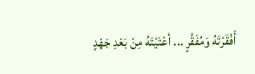أَفْقَرْتَهُ وَمُفَقَّرٍ ... أعْتَيْتَهُ مِنْ بَعْدِ جَهْدٍ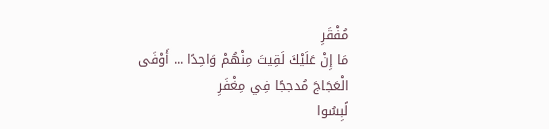مُفْقَرِ
مَا إِنْ عَلَيْكَ لَقِيتَ مِنْهُمْ وَاحِدًا ... أَوْفَى الْعَجَاجَ مُدججًا فِي مِغْفَرِ
لًبِسُوا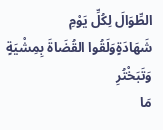الطِّوَالَ لِكُلِّ يَوْمِ شَهَادَةٍوَلَقُوا القُضَاةَ بِمِشْيَةٍ وَتَبَخْتُرِ
مَا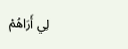لِي أَرَاهُمْ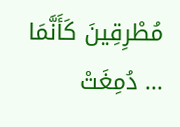مُطْرِقِينَ كَأَنَّمَا ... دُمِغَتْ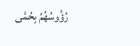رُؤُوسُهُمُ بِحُمَّى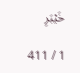خَيْبَرِ

1 / 411